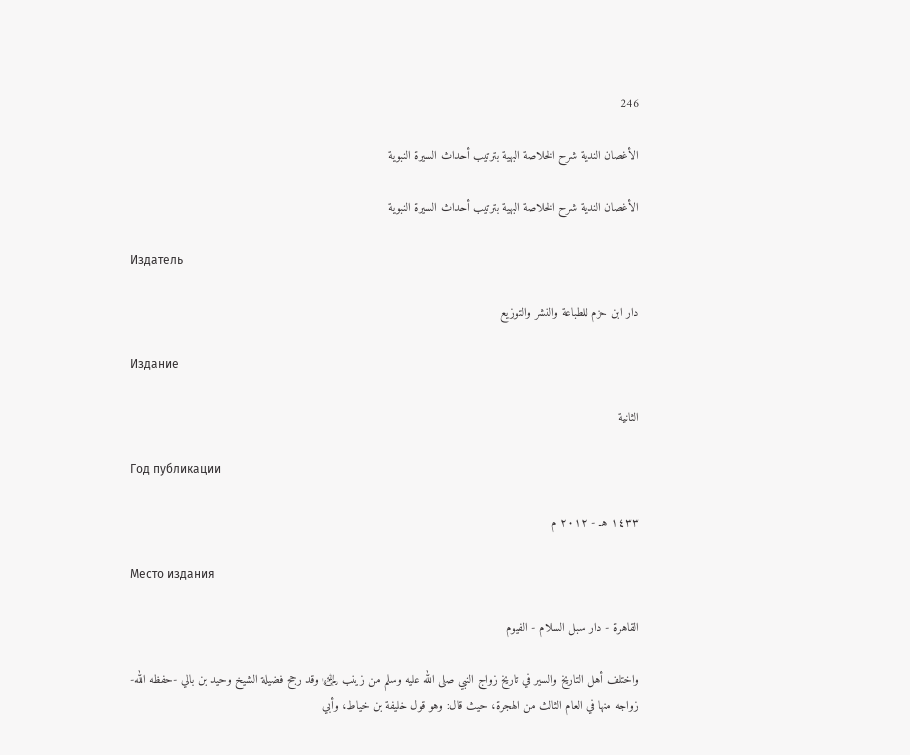246

الأغصان الندية شرح الخلاصة البهية بترتيب أحداث السيرة النبوية

الأغصان الندية شرح الخلاصة البهية بترتيب أحداث السيرة النبوية

Издатель

دار ابن حزم للطباعة والنشر والتوزيع

Издание

الثانية

Год публикации

١٤٣٣ هـ - ٢٠١٢ م

Место издания

القاهرة - دار سبل السلام - الفيوم

واختلف أهل التاريخ والسير في تاريخ زواج النبي صلى الله عليه وسلم من زينب ﵂ وقد رجح فضيلة الشيخ وحيد بن بالي -حفظه الله- زواجه منها في العام الثالث من الهجرة، حيث قال: وهو قول خليفة بن خياط، وأبي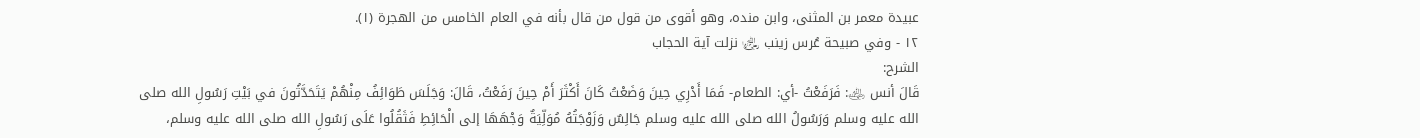عبيدة معمر بن المثنى، وابن منده، وهو أقوى من قول من قال بأنه في العام الخامس من الهجرة (١).
١٢ - وفي صبيحة عُرس زينب ﵂ نزلت آية الحجاب
الشرح:
قَالَ أنس ﵁: فَرَفَعْتُ -أي: الطعام- فَمَا أَدْرِي حِينَ وَضَعْتُ كَانَ أَكْثَرَ أَمْ حِينَ رَفَعْتُ، قَالَ: وَجَلَسَ طَوَائِفُ مِنْهُمْ يَتَحَدَّثُونَ في بَيْتِ رَسُولِ الله صلى الله عليه وسلم وَرَسُولُ الله صلى الله عليه وسلم جَالِسٌ وَزَوْجَتُهُ مُوَلِّيَةٌ وَجْهَهَا إلى الْحَائِطِ فَثَقُلُوا عَلَى رَسُولِ الله صلى الله عليه وسلم،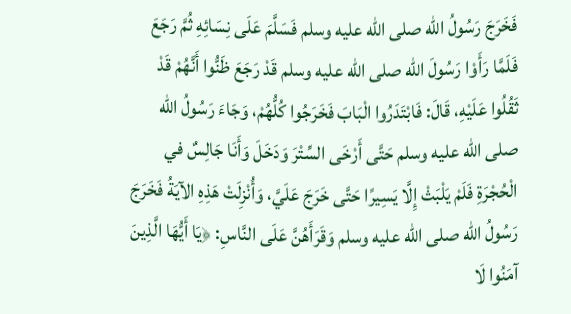فَخَرَجَ رَسُولُ الله صلى الله عليه وسلم فَسَلَّمَ عَلَى نِسَائِهِ ثُمَّ رَجَعَ فَلَمَّا رَأَوْا رَسُولَ الله صلى الله عليه وسلم قَدْ رَجَعَ ظَنُّوا أَنَّهُمْ قَدْ ثَقُلُوا عَلَيْهِ، قَالَ: فَابْتَدَرُوا الْبَابَ فَخَرَجُوا كُلُّهُمْ، وَجَاءَ رَسُولُ الله صلى الله عليه وسلم حَتَّى أَرْخَى السِّتْرَ وَدَخَلَ وَأَنَا جَالِسٌ في الْحُجْرَةِ فَلَمْ يَلْبَثْ إِلَّا يَسِيرًا حَتَّى خَرَجَ عَلَيَّ، وَأُنْزِلَتْ هَذِهِ الآيَةُ فَخَرَجَ رَسُولُ الله صلى الله عليه وسلم وَقَرَأَهُنَّ عَلَى النَّاسِ: ﴿يَا أَيُّهَا الَّذِينَ آمَنُوا لَا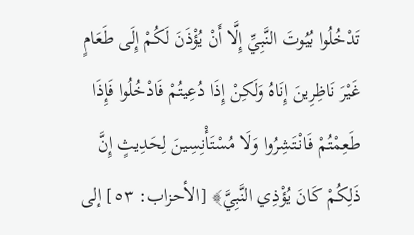تَدْخُلُوا بُيُوتَ النَّبِيِّ إِلَّا أَنْ يُؤْذَنَ لَكُمْ إِلَى طَعَامٍ غَيْرَ نَاظِرِينَ إِنَاهُ وَلَكِنْ إِذَا دُعِيتُمْ فَادْخُلُوا فَإِذَا طَعِمْتُمْ فَانْتَشِرُوا وَلَا مُسْتَأْنِسِينَ لِحَدِيثٍ إِنَّ ذَلِكُمْ كَانَ يُؤْذِي النَّبِيَّ﴾ [الأحزاب: ٥٣] إلى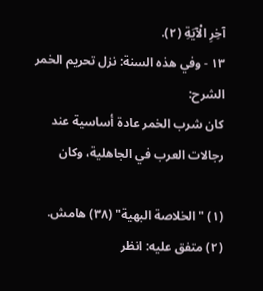آخِرِ الْآيَةِ (٢).
١٣ - وفي هذه السنة: نزل تحريم الخمر
الشرح:
كان شرب الخمر عادة أساسية عند رجالات العرب في الجاهلية، وكان

(١) "الخلاصة البهية" (٣٨) هامش.
(٢) متفق عليه: انظر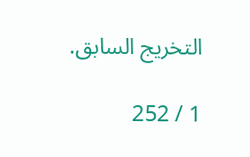التخريج السابق.

1 / 252